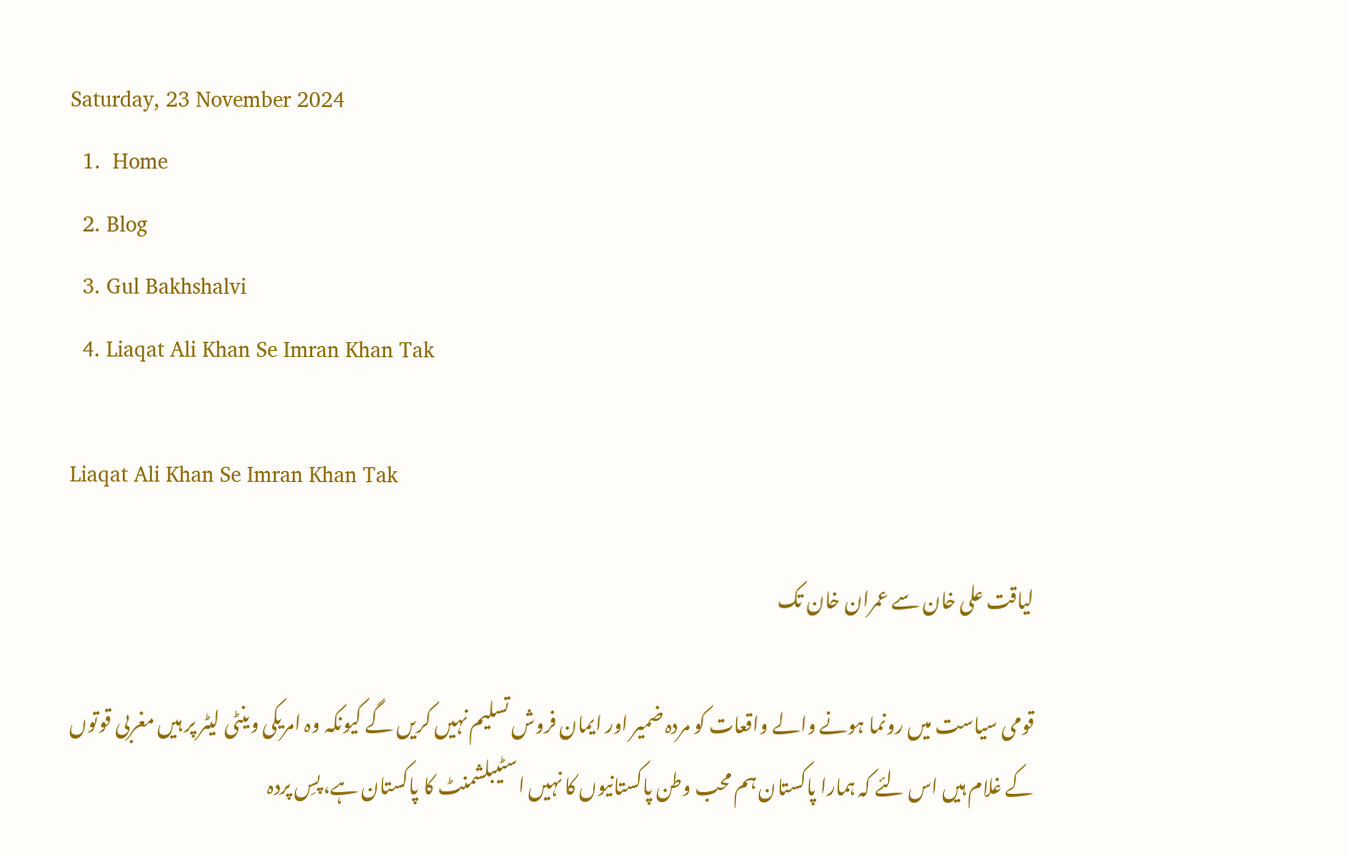Saturday, 23 November 2024
  1.  Home
  2. Blog
  3. Gul Bakhshalvi
  4. Liaqat Ali Khan Se Imran Khan Tak

Liaqat Ali Khan Se Imran Khan Tak

لیاقت علی خان سے عمران خان تک

قومی سیاست میں رونما ہونے والے واقعات کو مردہ ضمیر اور ایمان فروش تسلیم نہیں کریں گے کیونکہ وہ امریکی وینٹی لیٹر پر ہیں مغربی قوتوں کے غلام ہیں اس لئے کہ ہمارا پاکستان ہم محب وطن پاکستانیوں کا نہیں اسٹیبلشمنٹ کا پاکستان ہے، پسِ پردہ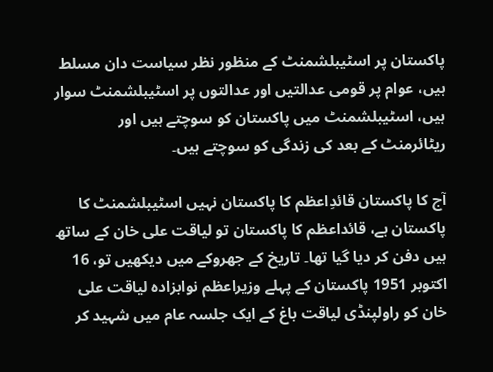پاکستان پر اسٹیبلشمنٹ کے منظور نظر سیاست دان مسلط ہیں، عوام پر قومی عدالتیں اور عدالتوں پر اسٹیبلشمنٹ سوار ہیں، اسٹیبلشمنٹ میں پاکستان کو سوچتے ہیں اور ریٹائرمنٹ کے بعد کی زندگی کو سوچتے ہیں۔

آج کا پاکستان قائدِاعظم کا پاکستان نہیں اسٹیبلشمنٹ کا پاکستان ہے، قائداعظم کا پاکستان تو لیاقت علی خان کے ساتھ ہیں دفن کر دیا گیا تھا۔ تاریخ کے جھروکے میں دیکھیں تو، 16 اکتوبر 1951 پاکستان کے پہلے وزیراعظم نوابزادہ لیاقت علی خان کو راولپنڈی لیاقت باغ کے ایک جلسہ عام میں شہید کر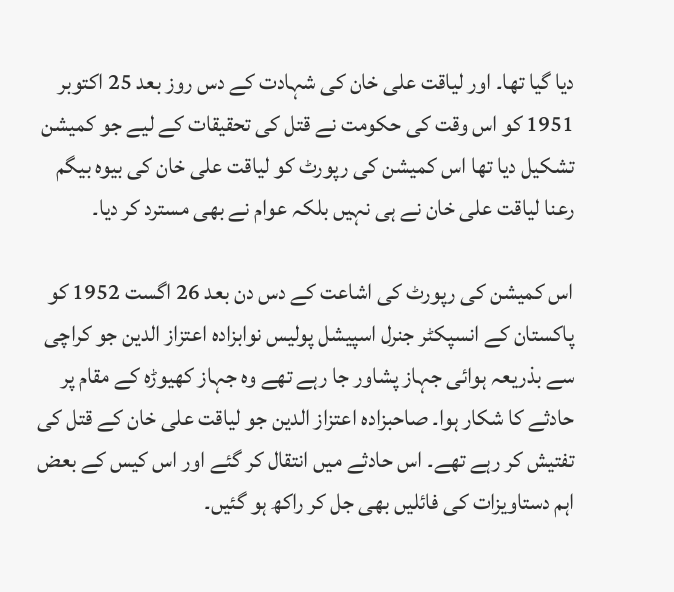دیا گیا تھا۔ اور لیاقت علی خان کی شہادت کے دس روز بعد 25 اکتوبر 1951 کو اس وقت کی حکومت نے قتل کی تحقیقات کے لیے جو کمیشن تشکیل دیا تھا اس کمیشن کی رپورٹ کو لیاقت علی خان کی بیوہ بیگم رعنا لیاقت علی خان نے ہی نہیں بلکہ عوام نے بھی مسترد کر دیا۔

اس کمیشن کی رپورٹ کی اشاعت کے دس دن بعد 26 اگست 1952 کو پاکستان کے انسپکٹر جنرل اسپیشل پولیس نوابزادہ اعتزاز الدین جو کراچی سے بذریعہ ہوائی جہاز پشاور جا رہے تھے وہ جہاز کھیوڑہ کے مقام پر حادثے کا شکار ہوا۔ صاحبزادہ اعتزاز الدین جو لیاقت علی خان کے قتل کی تفتیش کر رہے تھے۔ اس حادثے میں انتقال کر گئے اور اس کیس کے بعض اہم دستاویزات کی فائلیں بھی جل کر راکھ ہو گئیں۔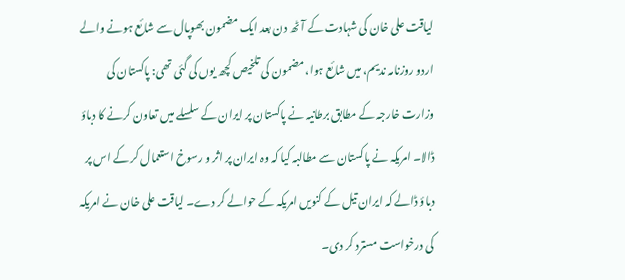لیاقت علی خان کی شہادت کے آٹھ دن بعد ایک مضمون بھوپال سے شائع ہونے والے اردو روزنامہ ندیم، میں شائع ہوا، مضمون کی تلخیص کچھ یوں کی گئی تھی: پاکستان کی وزارت خارجہ کے مطابق برطانیہ نے پاکستان پر ایران کے سلسلے میں تعاون کرنے کا دباؤ ڈالا۔ امریکہ نے پاکستان سے مطالبہ کیا کہ وہ ایران پر اثر و رسوخ استعمال کر کے اس پر دباؤ ڈالے کہ ایران تیل کے کنویں امریکہ کے حوالے کر دے۔ لیاقت علی خان نے امریکہ کی درخواست مسترد کر دی۔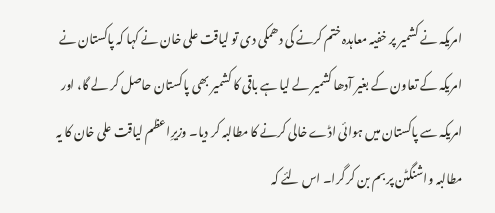امریکہ نے کشمیر پر خفیہ معاہدہ ختم کرنے کی دھمکی دی تو لیاقت علی خان نے کہا کہ پاکستان نے امریکہ کے تعاون کے بغیر آدھا کشمیر لے لیا ہے باقی کا کشمیر بھی پاکستان حاصل کر لے گا، اور امریکہ سے پاکستان میں ہوائی اڈے خالی کرنے کا مطالبہ کر دیا۔ وزیرِاعظم لیاقت علی خان کا یہ مطالبہ واشنگٹن پر بم بن کر گرا۔ اس لئے کہ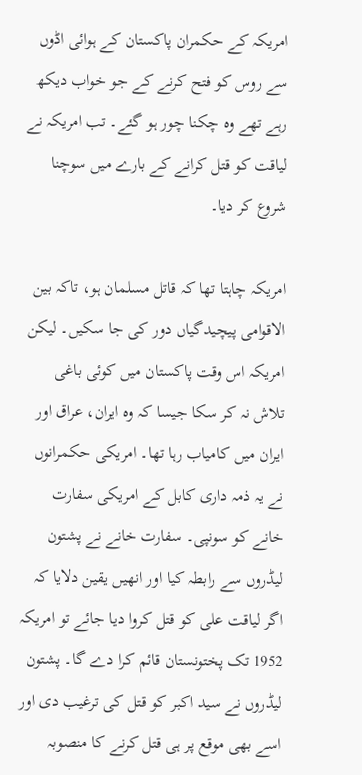امریکہ کے حکمران پاکستان کے ہوائی اڈوں سے روس کو فتح کرنے کے جو خواب دیکھ رہے تھے وہ چکنا چور ہو گئے۔ تب امریکہ نے لیاقت کو قتل کرانے کے بارے میں سوچنا شروع کر دیا۔

امریکہ چاہتا تھا کہ قاتل مسلمان ہو، تاکہ بین الاقوامی پیچیدگیاں دور کی جا سکیں۔ لیکن امریکہ اس وقت پاکستان میں کوئی باغی تلاش نہ کر سکا جیسا کہ وہ ایران، عراق اور ایران میں کامیاب رہا تھا۔ امریکی حکمرانوں نے یہ ذمہ داری کابل کے امریکی سفارت خانے کو سونپی۔ سفارت خانے نے پشتون لیڈروں سے رابطہ کیا اور انھیں یقین دلایا کہ اگر لیاقت علی کو قتل کروا دیا جائے تو امریکہ 1952 تک پختونستان قائم کرا دے گا۔ پشتون لیڈروں نے سید اکبر کو قتل کی ترغیب دی اور اسے بھی موقع پر ہی قتل کرنے کا منصوبہ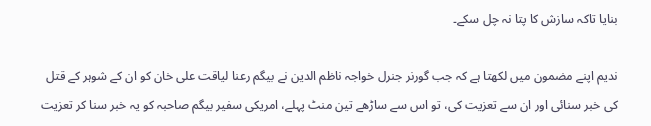بنایا تاکہ سازش کا پتا نہ چل سکے۔

ندیم اپنے مضمون میں لکھتا ہے کہ جب گورنر جنرل خواجہ ناظم الدین نے بیگم رعنا لیاقت علی خان کو ان کے شوہر کے قتل کی خبر سنائی اور ان سے تعزیت کی، تو اس سے ساڑھے تین منٹ پہلے، امریکی سفیر بیگم صاحبہ کو یہ خبر سنا کر تعزیت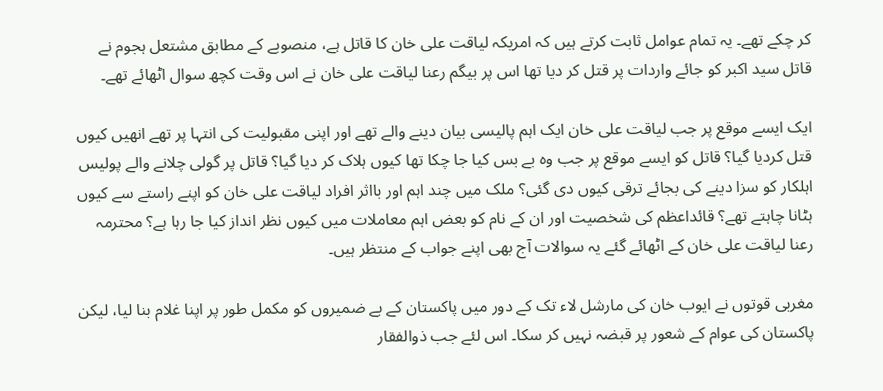کر چکے تھے۔ یہ تمام عوامل ثابت کرتے ہیں کہ امریکہ لیاقت علی خان کا قاتل ہے، منصوبے کے مطابق مشتعل ہجوم نے قاتل سید اکبر کو جائے واردات پر قتل کر دیا تھا اس پر بیگم رعنا لیاقت علی خان نے اس وقت کچھ سوال اٹھائے تھے۔

ایک ایسے موقع پر جب لیاقت علی خان ایک اہم پالیسی بیان دینے والے تھے اور اپنی مقبولیت کی انتہا پر تھے انھیں کیوں قتل کردیا گیا؟ قاتل کو ایسے موقع پر جب وہ بے بس کیا جا چکا تھا کیوں ہلاک کر دیا گیا؟ قاتل پر گولی چلانے والے پولیس اہلکار کو سزا دینے کی بجائے ترقی کیوں دی گئی؟ ملک میں چند اہم اور بااثر افراد لیاقت علی خان کو اپنے راستے سے کیوں ہٹانا چاہتے تھے؟ قائداعظم کی شخصیت اور ان کے نام کو بعض اہم معاملات میں کیوں نظر انداز کیا جا رہا ہے؟ محترمہ رعنا لیاقت علی خان کے اٹھائے گئے یہ سوالات آج بھی اپنے جواب کے منتظر ہیں۔

مغربی قوتوں نے ایوب خان کی مارشل لاء تک کے دور میں پاکستان کے بے ضمیروں کو مکمل طور پر اپنا غلام بنا لیا، لیکن پاکستان کی عوام کے شعور پر قبضہ نہیں کر سکا۔ اس لئے جب ذوالفقار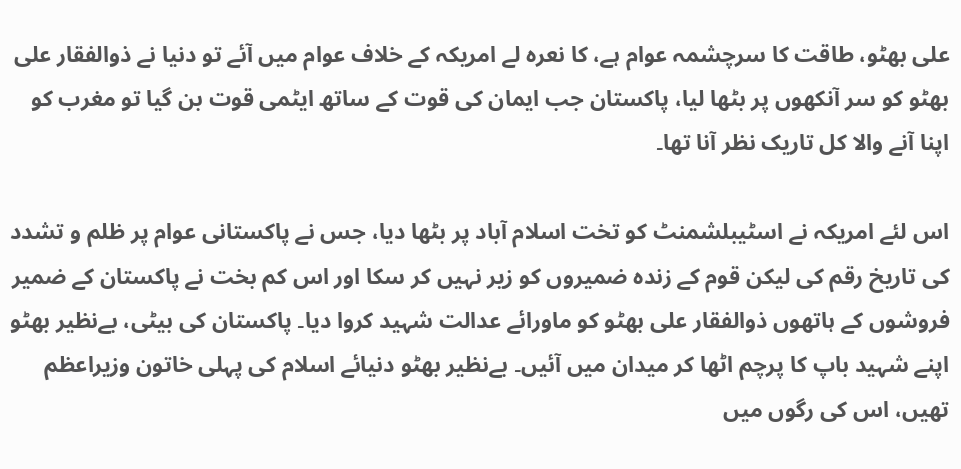علی بھٹو، طاقت کا سرچشمہ عوام ہے، کا نعرہ لے امریکہ کے خلاف عوام میں آئے تو دنیا نے ذوالفقار علی بھٹو کو سر آنکھوں پر بٹھا لیا، پاکستان جب ایمان کی قوت کے ساتھ ایٹمی قوت بن گیا تو مغرب کو اپنا آنے والا کل تاریک نظر آنا تھا۔

اس لئے امریکہ نے اسٹیبلشمنٹ کو تخت اسلام آباد پر بٹھا دیا، جس نے پاکستانی عوام پر ظلم و تشدد کی تاریخ رقم کی لیکن قوم کے زندہ ضمیروں کو زیر نہیں کر سکا اور اس کم بخت نے پاکستان کے ضمیر فروشوں کے ہاتھوں ذوالفقار علی بھٹو کو ماورائے عدالت شہید کروا دیا۔ پاکستان کی بیٹی، بےنظیر بھٹو اپنے شہید باپ کا پرچم اٹھا کر میدان میں آئیں۔ بےنظیر بھٹو دنیائے اسلام کی پہلی خاتون وزیراعظم تھیں، اس کی رگوں میں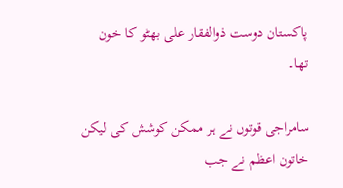پاکستان دوست ذوالفقار علی بھٹو کا خون تھا۔

سامراجی قوتوں نے ہر ممکن کوشش کی لیکن خاتون اعظم نے جب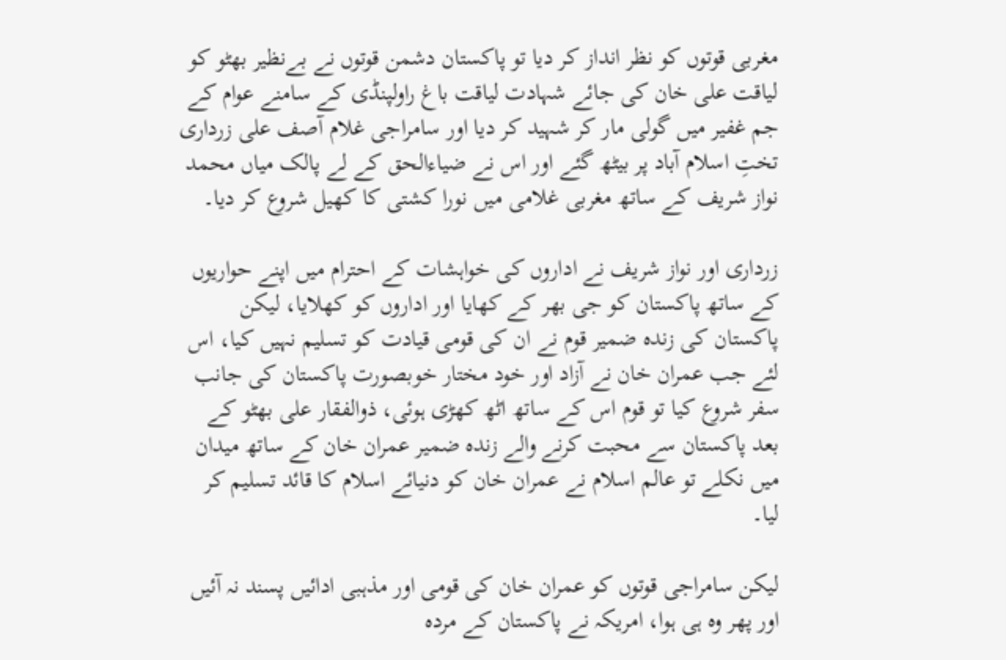مغربی قوتوں کو نظر انداز کر دیا تو پاکستان دشمن قوتوں نے بےنظیر بھٹو کو لیاقت علی خان کی جائے شہادت لیاقت باغ راولپنڈی کے سامنے عوام کے جم غفیر میں گولی مار کر شہید کر دیا اور سامراجی غلام آصف علی زرداری تختِ اسلام آباد پر بیٹھ گئے اور اس نے ضیاءالحق کے لے پالک میاں محمد نواز شریف کے ساتھ مغربی غلامی میں نورا کشتی کا کھیل شروع کر دیا۔

زرداری اور نواز شریف نے اداروں کی خواہشات کے احترام میں اپنے حواریوں کے ساتھ پاکستان کو جی بھر کے کھایا اور اداروں کو کھلایا، لیکن پاکستان کی زندہ ضمیر قوم نے ان کی قومی قیادت کو تسلیم نہیں کیا، اس لئے جب عمران خان نے آزاد اور خود مختار خوبصورت پاکستان کی جانب سفر شروع کیا تو قوم اس کے ساتھ اٹھ کھڑی ہوئی، ذوالفقار علی بھٹو کے بعد پاکستان سے محبت کرنے والے زندہ ضمیر عمران خان کے ساتھ میدان میں نکلے تو عالم اسلام نے عمران خان کو دنیائے اسلام کا قائد تسلیم کر لیا۔

لیکن سامراجی قوتوں کو عمران خان کی قومی اور مذہبی ادائیں پسند نہ آئیں اور پھر وہ ہی ہوا، امریکہ نے پاکستان کے مردہ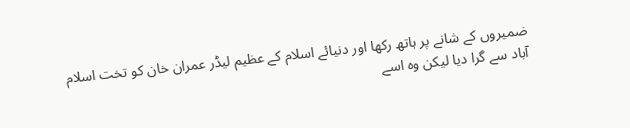ضمیروں کے شانے پر ہاتھ رکھا اور دنیائے اسلام کے عظیم لیڈر عمران خان کو تخت اسلام آباد سے گرا دیا لیکن وہ اسے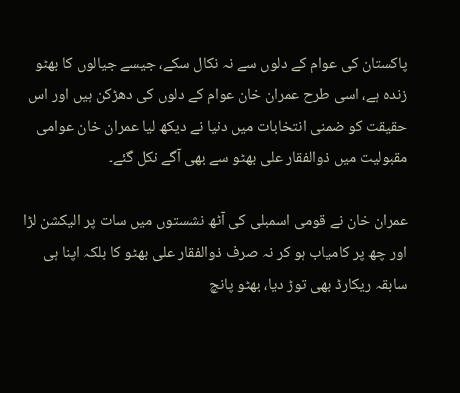پاکستان کی عوام کے دلوں سے نہ نکال سکے، جیسے جیالوں کا بھٹو زندہ ہے، اسی طرح عمران خان عوام کے دلوں کی دھڑکن ہیں اور اس حقیقت کو ضمنی انتخابات میں دنیا نے دیکھ لیا عمران خان عوامی مقبولیت میں ذوالفقار علی بھٹو سے بھی آگے نکل گئے۔

عمران خان نے قومی اسمبلی کی آٹھ نشستوں میں سات پر الیکشن لڑا اور چھ پر کامیاب ہو کر نہ صرف ذوالفقار علی بھٹو کا بلکہ اپنا ہی سابقہ ریکارڈ بھی توڑ دیا، بھٹو پانچ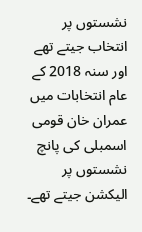نشستوں پر انتخاب جیتے تھے اور سنہ 2018 کے عام انتخابات میں عمران خان قومی اسمبلی کی پانچ نشستوں پر الیکشن جیتے تھے۔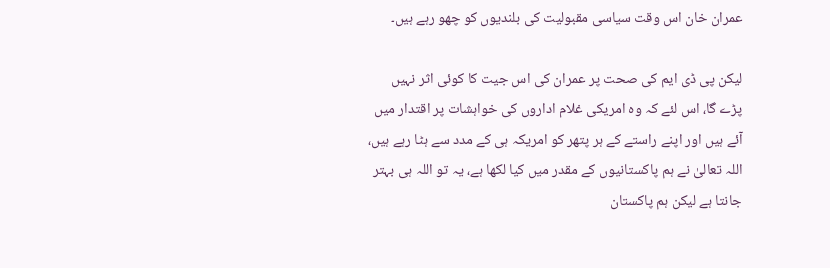عمران خان اس وقت سیاسی مقبولیت کی بلندیوں کو چھو رہے ہیں۔

لیکن پی ڈی ایم کی صحت پر عمران کی اس جیت کا کوئی اثر نہیں پڑے گا، اس لئے کہ وہ امریکی غلام اداروں کی خواہشات پر اقتدار میں آئے ہیں اور اپنے راستے کے ہر پتھر کو امریکہ ہی کے مدد سے ہٹا رہے ہیں، اللہ تعالیٰ نے ہم پاکستانیوں کے مقدر میں کیا لکھا ہے، یہ تو اللہ ہی بہتر جانتا ہے لیکن ہم پاکستان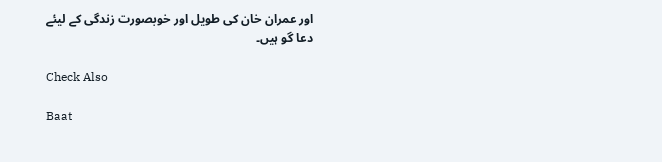اور عمران خان کی طویل اور خوبصورت زندگی کے لیئے دعا گو ہیں۔

Check Also

Baat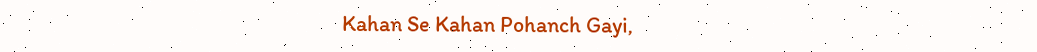Kahan Se Kahan Pohanch Gayi,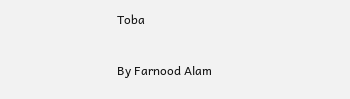Toba

By Farnood Alam